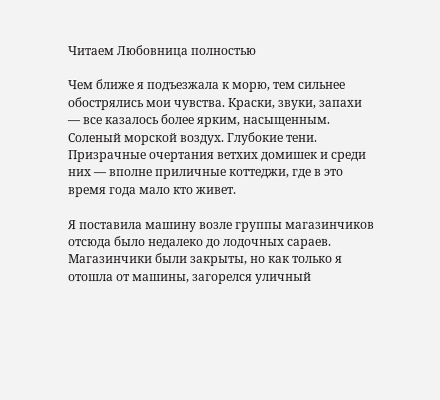Читаем Любовница полностью

Чем ближе я подъезжала к морю, тем сильнее обострялись мои чувства. Краски, звуки, запахи — все казалось более ярким, насыщенным. Соленый морской воздух. Глубокие тени. Призрачные очертания ветхих домишек и среди них — вполне приличные коттеджи, где в это время года мало кто живет.

Я поставила машину возле группы магазинчиков отсюда было недалеко до лодочных сараев. Магазинчики были закрыты, но как только я отошла от машины, загорелся уличный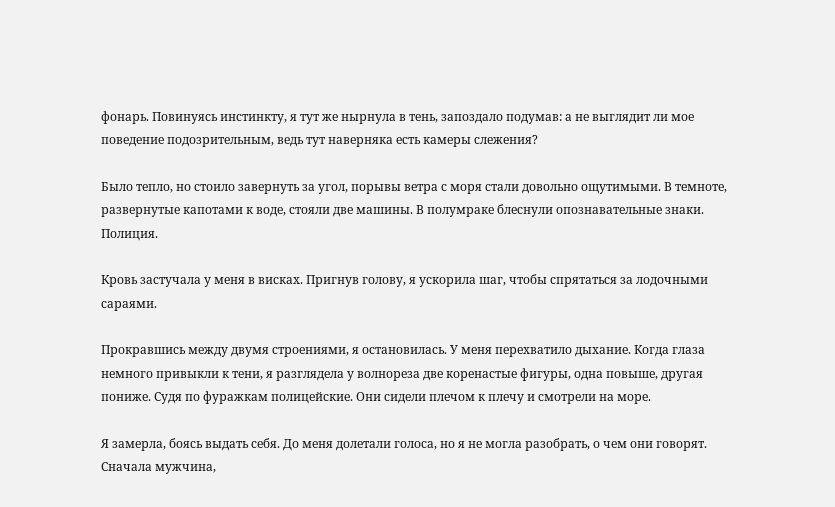фонарь. Повинуясь инстинкту, я тут же нырнула в тень, запоздало подумав: а не выглядит ли мое поведение подозрительным, ведь тут наверняка есть камеры слежения?

Было тепло, но стоило завернуть за угол, порывы ветра с моря стали довольно ощутимыми. В темноте, развернутые капотами к воде, стояли две машины. В полумраке блеснули опознавательные знаки. Полиция.

Кровь застучала у меня в висках. Пригнув голову, я ускорила шаг, чтобы спрятаться за лодочными сараями.

Прокравшись между двумя строениями, я остановилась. У меня перехватило дыхание. Когда глаза немного привыкли к тени, я разглядела у волнореза две коренастые фигуры, одна повыше, другая пониже. Судя по фуражкам полицейские. Они сидели плечом к плечу и смотрели на море.

Я замерла, боясь выдать себя. До меня долетали голоса, но я не могла разобрать, о чем они говорят. Сначала мужчина,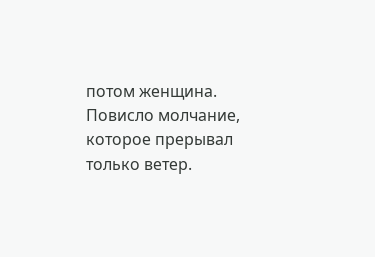потом женщина. Повисло молчание, которое прерывал только ветер.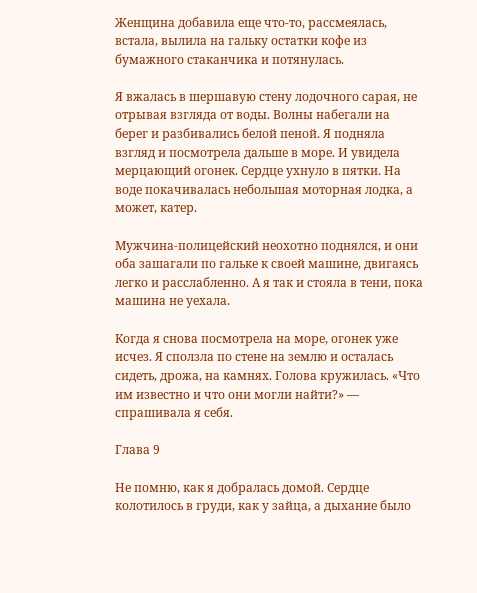Женщина добавила еще что-то, рассмеялась, встала, вылила на гальку остатки кофе из бумажного стаканчика и потянулась.

Я вжалась в шершавую стену лодочного сарая, не отрывая взгляда от воды. Волны набегали на берег и разбивались белой пеной. Я подняла взгляд и посмотрела дальше в море. И увидела мерцающий огонек. Сердце ухнуло в пятки. На воде покачивалась небольшая моторная лодка, а может, катер.

Мужчина-полицейский неохотно поднялся, и они оба зашагали по гальке к своей машине, двигаясь легко и расслабленно. А я так и стояла в тени, пока машина не уехала.

Когда я снова посмотрела на море, огонек уже исчез. Я сползла по стене на землю и осталась сидеть, дрожа, на камнях. Голова кружилась. «Что им известно и что они могли найти?» — спрашивала я себя.

Глава 9

Не помню, как я добралась домой. Сердце колотилось в груди, как у зайца, а дыхание было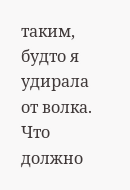таким, будто я удирала от волка. Что должно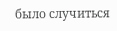было случиться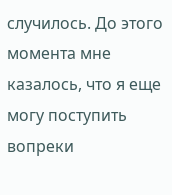случилось. До этого момента мне казалось, что я еще могу поступить вопреки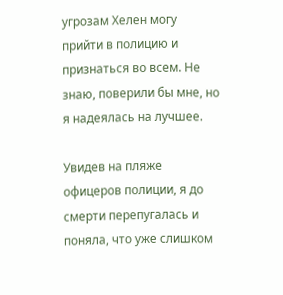угрозам Хелен могу прийти в полицию и признаться во всем. Не знаю, поверили бы мне, но я надеялась на лучшее.

Увидев на пляже офицеров полиции, я до смерти перепугалась и поняла, что уже слишком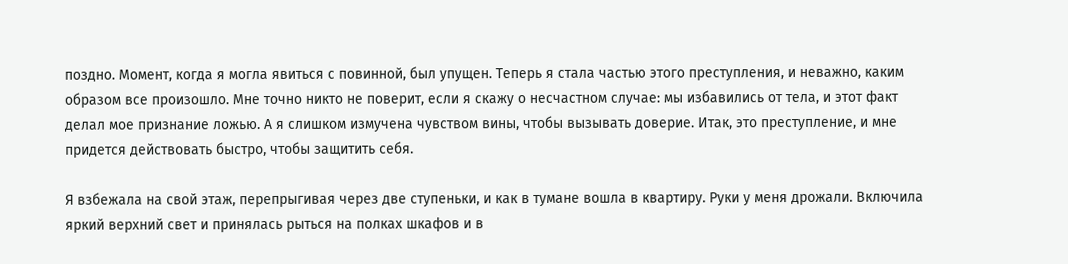поздно. Момент, когда я могла явиться с повинной, был упущен. Теперь я стала частью этого преступления, и неважно, каким образом все произошло. Мне точно никто не поверит, если я скажу о несчастном случае: мы избавились от тела, и этот факт делал мое признание ложью. А я слишком измучена чувством вины, чтобы вызывать доверие. Итак, это преступление, и мне придется действовать быстро, чтобы защитить себя.

Я взбежала на свой этаж, перепрыгивая через две ступеньки, и как в тумане вошла в квартиру. Руки у меня дрожали. Включила яркий верхний свет и принялась рыться на полках шкафов и в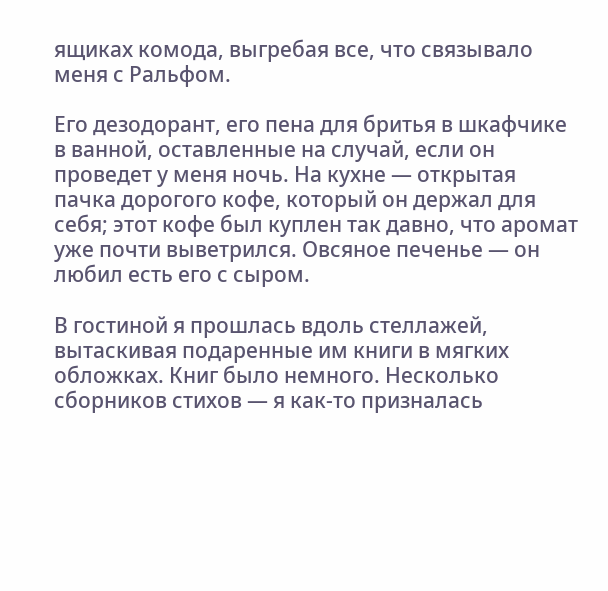ящиках комода, выгребая все, что связывало меня с Ральфом.

Его дезодорант, его пена для бритья в шкафчике в ванной, оставленные на случай, если он проведет у меня ночь. На кухне — открытая пачка дорогого кофе, который он держал для себя; этот кофе был куплен так давно, что аромат уже почти выветрился. Овсяное печенье — он любил есть его с сыром.

В гостиной я прошлась вдоль стеллажей, вытаскивая подаренные им книги в мягких обложках. Книг было немного. Несколько сборников стихов — я как-то призналась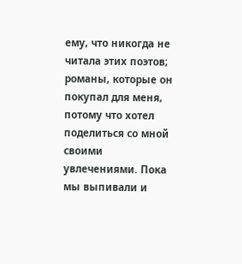ему, что никогда не читала этих поэтов; романы, которые он покупал для меня, потому что хотел поделиться со мной своими увлечениями. Пока мы выпивали и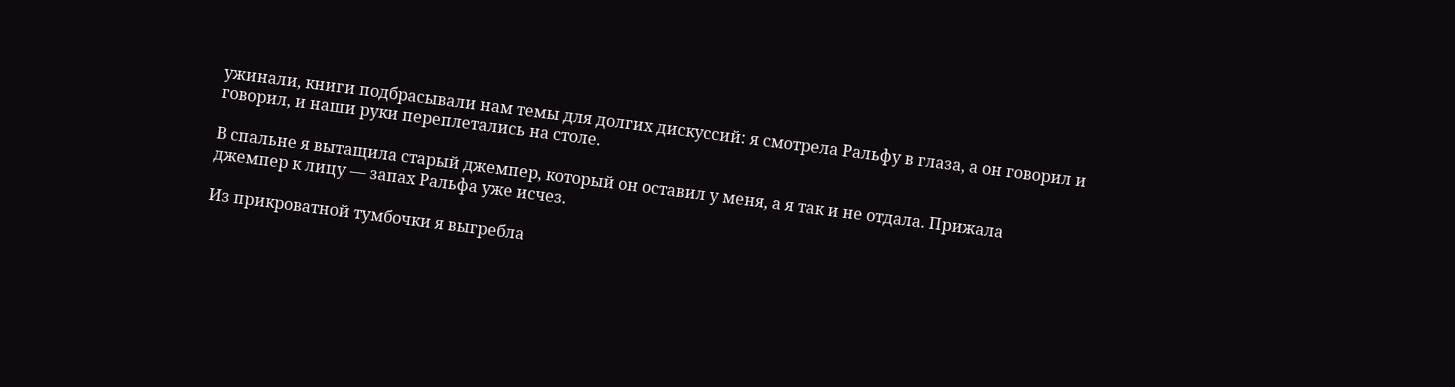ужинали, книги подбрасывали нам темы для долгих дискуссий: я смотрела Ральфу в глаза, а он говорил и говорил, и наши руки переплетались на столе.

В спальне я вытащила старый джемпер, который он оставил у меня, а я так и не отдала. Прижала джемпер к лицу — запах Ральфа уже исчез.

Из прикроватной тумбочки я выгребла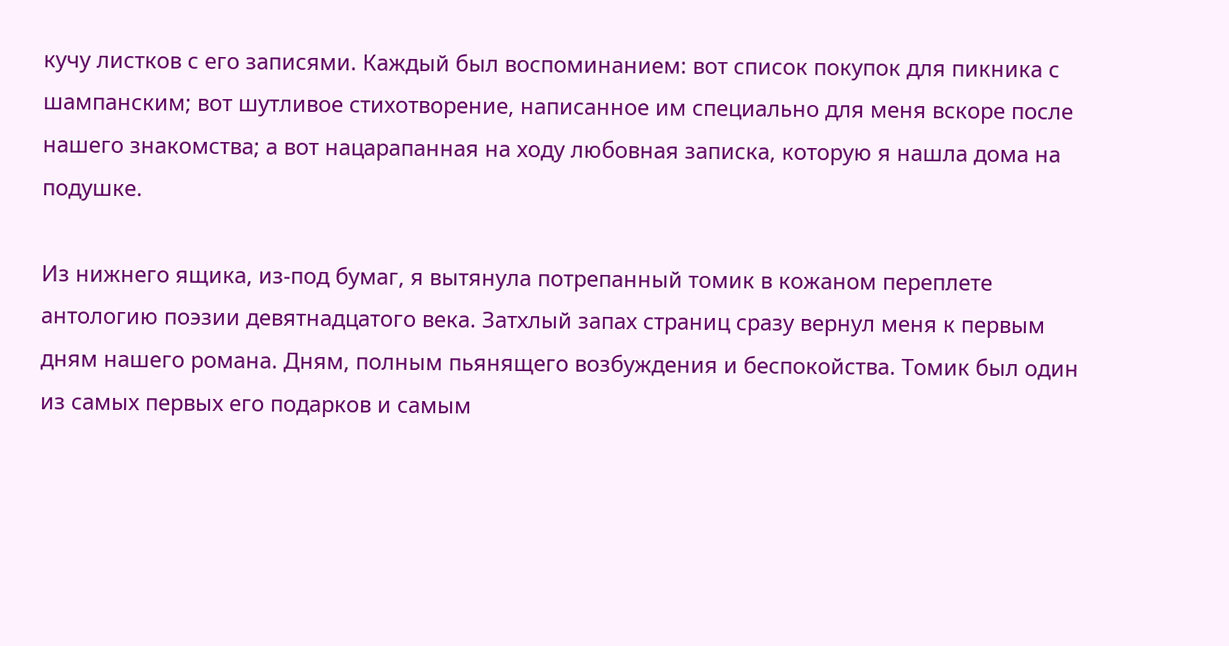кучу листков с его записями. Каждый был воспоминанием: вот список покупок для пикника с шампанским; вот шутливое стихотворение, написанное им специально для меня вскоре после нашего знакомства; а вот нацарапанная на ходу любовная записка, которую я нашла дома на подушке.

Из нижнего ящика, из-под бумаг, я вытянула потрепанный томик в кожаном переплете антологию поэзии девятнадцатого века. Затхлый запах страниц сразу вернул меня к первым дням нашего романа. Дням, полным пьянящего возбуждения и беспокойства. Томик был один из самых первых его подарков и самым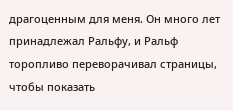драгоценным для меня. Он много лет принадлежал Ральфу, и Ральф торопливо переворачивал страницы, чтобы показать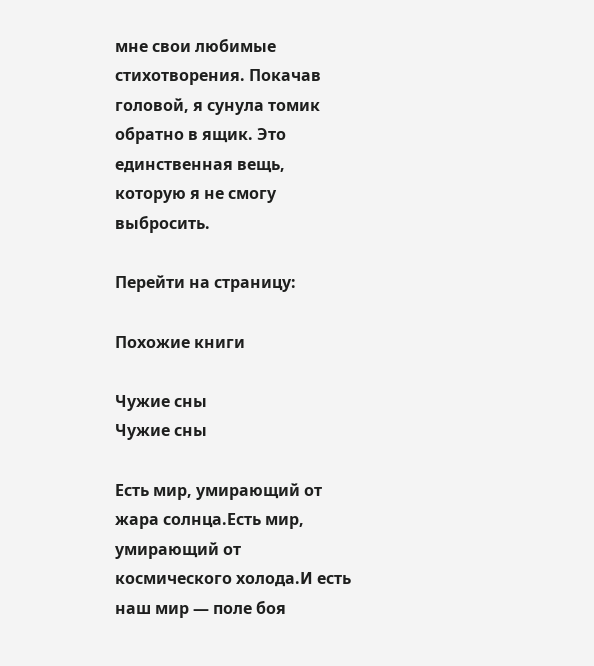мне свои любимые стихотворения. Покачав головой, я сунула томик обратно в ящик. Это единственная вещь, которую я не смогу выбросить.

Перейти на страницу:

Похожие книги

Чужие сны
Чужие сны

Есть мир, умирающий от жара солнца.Есть мир, умирающий от космического холода.И есть наш мир — поле боя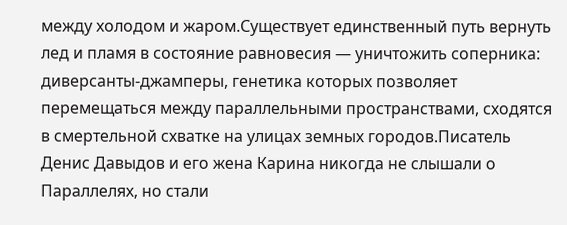между холодом и жаром.Существует единственный путь вернуть лед и пламя в состояние равновесия — уничтожить соперника: диверсанты-джамперы, генетика которых позволяет перемещаться между параллельными пространствами, сходятся в смертельной схватке на улицах земных городов.Писатель Денис Давыдов и его жена Карина никогда не слышали о Параллелях, но стали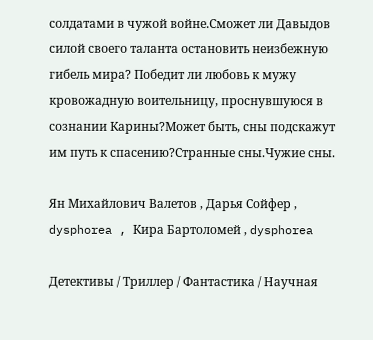солдатами в чужой войне.Сможет ли Давыдов силой своего таланта остановить неизбежную гибель мира? Победит ли любовь к мужу кровожадную воительницу, проснувшуюся в сознании Карины?Может быть, сны подскажут им путь к спасению?Странные сны.Чужие сны.

Ян Михайлович Валетов , Дарья Сойфер , dysphorea , Кира Бартоломей , dysphorea

Детективы / Триллер / Фантастика / Научная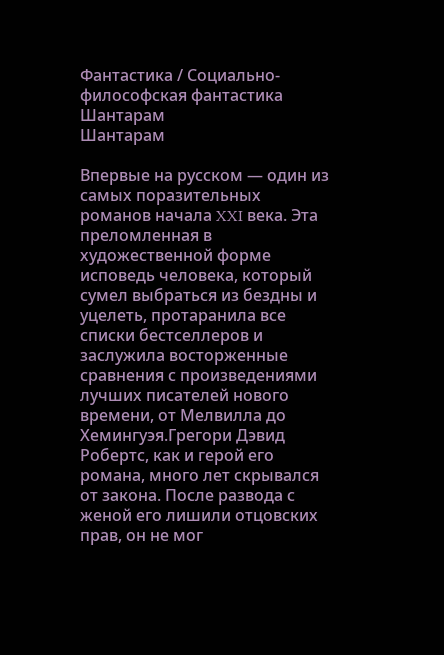Фантастика / Социально-философская фантастика
Шантарам
Шантарам

Впервые на русском — один из самых поразительных романов начала XXI века. Эта преломленная в художественной форме исповедь человека, который сумел выбраться из бездны и уцелеть, протаранила все списки бестселлеров и заслужила восторженные сравнения с произведениями лучших писателей нового времени, от Мелвилла до Хемингуэя.Грегори Дэвид Робертс, как и герой его романа, много лет скрывался от закона. После развода с женой его лишили отцовских прав, он не мог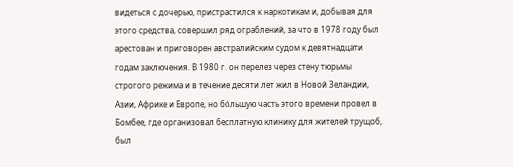видеться с дочерью, пристрастился к наркотикам и, добывая для этого средства, совершил ряд ограблений, за что в 1978 году был арестован и приговорен австралийским судом к девятнадцати годам заключения. В 1980 г. он перелез через стену тюрьмы строгого режима и в течение десяти лет жил в Новой Зеландии, Азии, Африке и Европе, но бόльшую часть этого времени провел в Бомбее, где организовал бесплатную клинику для жителей трущоб, был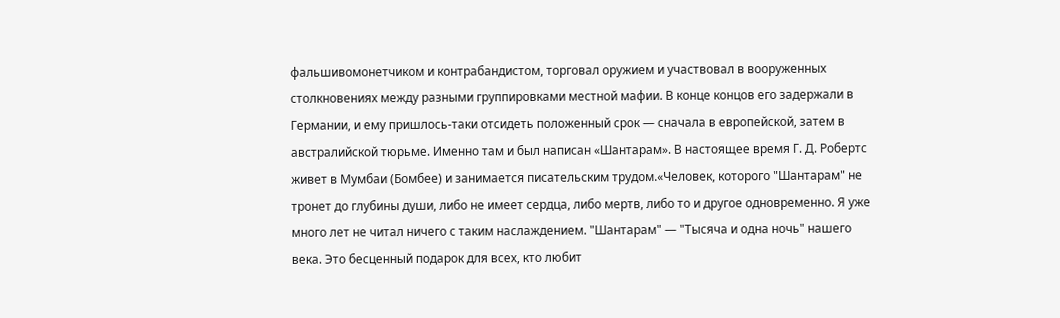фальшивомонетчиком и контрабандистом, торговал оружием и участвовал в вооруженных столкновениях между разными группировками местной мафии. В конце концов его задержали в Германии, и ему пришлось-таки отсидеть положенный срок — сначала в европейской, затем в австралийской тюрьме. Именно там и был написан «Шантарам». В настоящее время Г. Д. Робертс живет в Мумбаи (Бомбее) и занимается писательским трудом.«Человек, которого "Шантарам" не тронет до глубины души, либо не имеет сердца, либо мертв, либо то и другое одновременно. Я уже много лет не читал ничего с таким наслаждением. "Шантарам" — "Тысяча и одна ночь" нашего века. Это бесценный подарок для всех, кто любит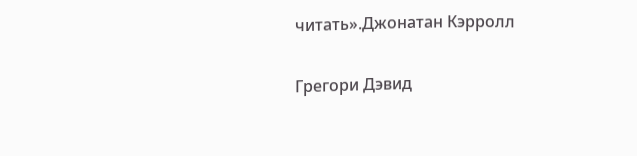читать».Джонатан Кэрролл

Грегори Дэвид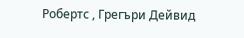Робертс , Грегъри Дейвид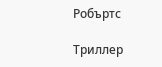Робъртс

Триллер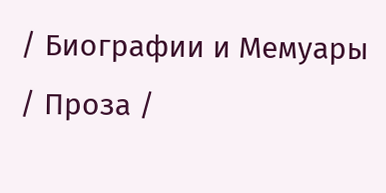/ Биографии и Мемуары / Проза /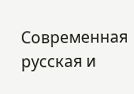Современная русская и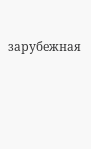зарубежная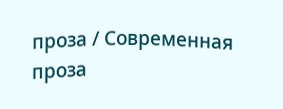проза / Современная проза